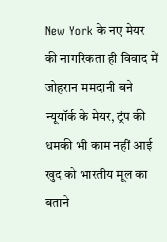New York के नए मेयर की नागरिकता ही विवाद में
जोहरान ममदानी बने न्यूयॉर्क के मेयर, ट्रंप की धमकी भी काम नहीं आई
खुद को भारतीय मूल का बताने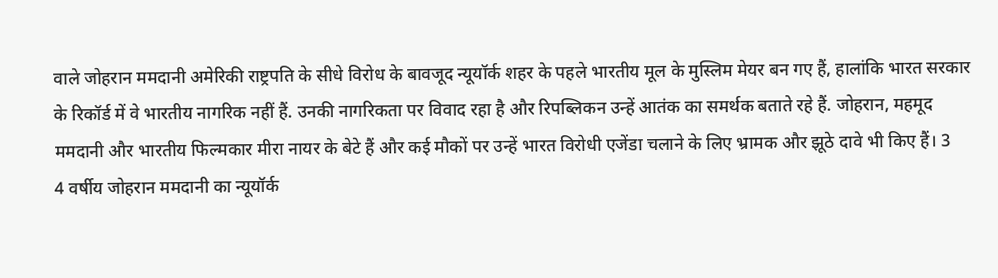वाले जोहरान ममदानी अमेरिकी राष्ट्रपति के सीधे विरोध के बावजूद न्यूयॉर्क शहर के पहले भारतीय मूल के मुस्लिम मेयर बन गए हैं, हालांकि भारत सरकार के रिकॉर्ड में वे भारतीय नागरिक नहीं हैं. उनकी नागरिकता पर विवाद रहा है और रिपब्लिकन उन्हें आतंक का समर्थक बताते रहे हैं. जोहरान, महमूद ममदानी और भारतीय फिल्मकार मीरा नायर के बेटे हैं और कई मौकों पर उन्हें भारत विरोधी एजेंडा चलाने के लिए भ्रामक और झूठे दावे भी किए हैं। 3
4 वर्षीय जोहरान ममदानी का न्यूयॉर्क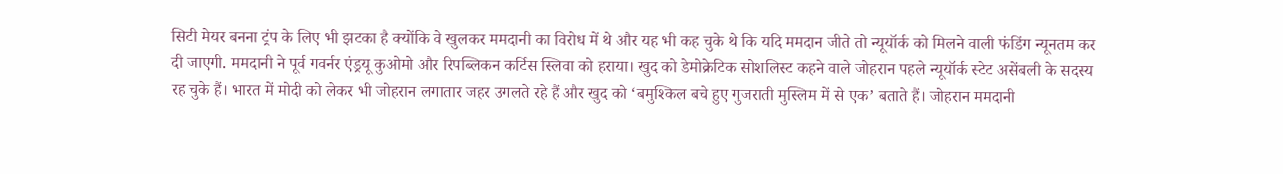सिटी मेयर बनना ट्रंप के लिए भी झटका है क्योंकि वे खुलकर ममदानी का विरोध में थे और यह भी कह चुके थे कि यदि ममदान जीते तो न्यूयॉर्क को मिलने वाली फंडिंग न्यूनतम कर दी जाएगी. ममदानी ने पूर्व गवर्नर एंड्रयू कुओमो और रिपब्लिकन कर्टिस स्लिवा को हराया। खुद को डेमोक्रेटिक सोशलिस्ट कहने वाले जोहरान पहले न्यूयॉर्क स्टेट असेंबली के सदस्य रह चुके हैं। भारत में मोदी को लेकर भी जोहरान लगातार जहर उगलते रहे हैं और खुद को ‘बमुश्किल बचे हुए गुजराती मुस्लिम में से एक’ बताते हैं। जोहरान ममदानी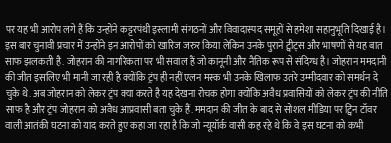पर यह भी आरोप लगे हैं कि उन्होंने कट्टरपंथी इस्लामी संगठनों और विवादास्पद समूहों से हमेशा सहानुभूति दिखाई है। इस बार चुनावी प्रचार में उन्होंने इन आरोपों को खारिज जरुर किया लेकिन उनके पुराने ट्वीट्स और भाषणों से यह बात साफ झलकती है. जोहरान की नागरिकता पर भी सवाल हैं जो कानूनी और नैतिक रूप से संदिग्ध है। जोहरान ममदानी की जीत इसलिए भी मानी जा रही है क्योंकि ट्रंप ही नहीं एलन मस्क भी उनके खिलाफ उतरे उम्मीदवार को समर्थन दे चुके थे. अब जोहरान को लेकर ट्रंप क्या करते है यह देखना रोचक होगा क्योंकि अवैध प्रवासियों को लेकर ट्रंप की नीति साफ है और ट्रंप जोहरान को अवैध आप्रवासी बता चुके हैं. ममदान की जीत के बाद से सोशल मीडिया पर ट्विन टॉवर वाली आतंकी घटना को याद करते हुए कहा जा रहा है कि जो न्यूयॉर्क वासी कह रहे थे कि वे इस घटना को कभी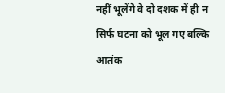नहीं भूलेंगे वे दो दशक में ही न सिर्फ घटना को भूल गए बल्कि आतंक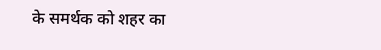के समर्थक को शहर का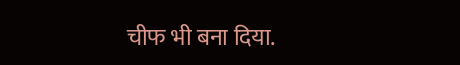चीफ भी बना दिया.